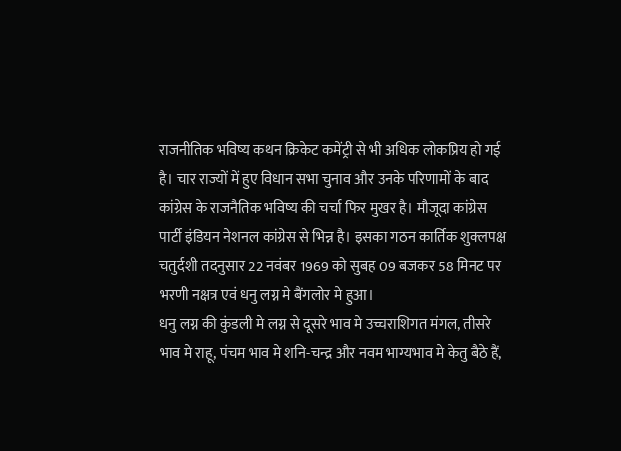राजनीतिक भविष्य कथन क्रिकेट कमेंट्री से भी अधिक लोकप्रिय हो गई है। चार राज्यों में हुए विधान सभा चुनाव और उनके परिणामों के बाद कांग्रेस के राजनैतिक भविष्य की चर्चा फिर मुखर है। मौजूदा कांग्रेस पार्टी इंडियन नेशनल कांग्रेस से भिन्न है। इसका गठन कार्तिक शुक्लपक्ष चतुर्दशी तदनुसार 22 नवंबर 1969 को सुबह 09 बजकर 58 मिनट पर भरणी नक्षत्र एवं धनु लग्न मे बैंगलोर मे हुआ।
धनु लग्न की कुंडली मे लग्न से दूसरे भाव मे उच्चराशिगत मंगल, तीसरे भाव मे राहू, पंचम भाव मे शनि-चन्द्र और नवम भाग्यभाव मे केतु बैठे हैं,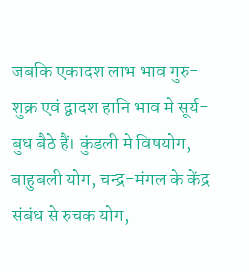जबकि एकादश लाभ भाव गुरु-शुक्र एवं द्वादश हानि भाव मे सूर्य-बुध बैठे हैं। कुंडली मे विषयोग, बाहुबली योग, चन्द्र-मंगल के केंद्र संबंध से रुचक योग,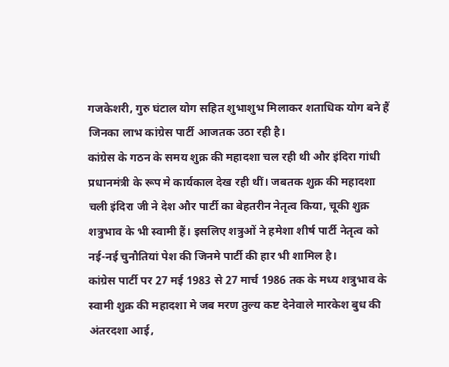गजकेशरी, गुरु घंटाल योग सहित शुभाशुभ मिलाकर शताधिक योग बने हैं जिनका लाभ कांग्रेस पार्टी आजतक उठा रही है।
कांग्रेस के गठन के समय शुक्र की महादशा चल रही थी और इंदिरा गांधी प्रधानमंत्री के रूप मे कार्यकाल देख रही थीं। जबतक शुक्र की महादशा चली इंदिरा जी ने देश और पार्टी का बेहतरीन नेतृत्व किया, चूकी शुक्र शत्रुभाव के भी स्वामी हैं। इसलिए शत्रुओं ने हमेशा शीर्ष पार्टी नेतृत्व को नई-नई चुनौतियां पेश की जिनमे पार्टी की हार भी शामिल है।
कांग्रेस पार्टी पर 27 मई 1983 से 27 मार्च 1986 तक के मध्य शत्रुभाव के स्वामी शुक्र की महादशा मे जब मरण तुल्य कष्ट देनेवाले मारकेश बुध की अंतरदशा आई,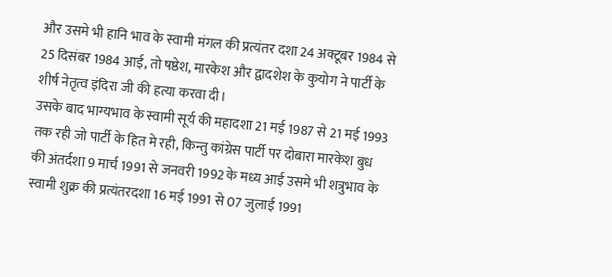और उसमे भी हानि भाव के स्वामी मंगल की प्रत्यंतर दशा 24 अक्टूबर 1984 से 25 दिसंबर 1984 आई, तो षष्ठेश, मारकेश और द्वादशेश के कुयोग ने पार्टी के शीर्ष नेतृत्व इंदिरा जी की हत्या करवा दी।
उसके बाद भाग्यभाव के स्वामी सूर्य की महादशा 21 मई 1987 से 21 मई 1993 तक रही जो पार्टी के हित मे रही, किन्तु कांग्रेस पार्टी पर दोबारा मारकेश बुध की अंतर्दशा 9 मार्च 1991 से जनवरी 1992 के मध्य आई उसमे भी शत्रुभाव के स्वामी शुक्र की प्रत्यंतरदशा 16 मई 1991 से 07 जुलाई 1991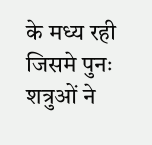के मध्य रही जिसमे पुनः शत्रुओं ने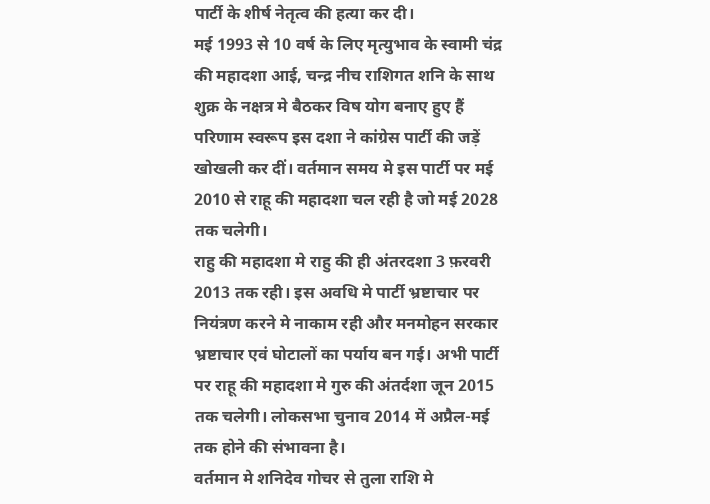पार्टी के शीर्ष नेतृत्व की हत्या कर दी।
मई 1993 से 10 वर्ष के लिए मृत्युभाव के स्वामी चंद्र की महादशा आई, चन्द्र नीच राशिगत शनि के साथ शुक्र के नक्षत्र मे बैठकर विष योग बनाए हुए हैं परिणाम स्वरूप इस दशा ने कांग्रेस पार्टी की जड़ें खोखली कर दीं। वर्तमान समय मे इस पार्टी पर मई 2010 से राहू की महादशा चल रही है जो मई 2028 तक चलेगी।
राहु की महादशा मे राहु की ही अंतरदशा 3 फ़रवरी 2013 तक रही। इस अवधि मे पार्टी भ्रष्टाचार पर नियंत्रण करने मे नाकाम रही और मनमोहन सरकार भ्रष्टाचार एवं घोटालों का पर्याय बन गई। अभी पार्टी पर राहू की महादशा मे गुरु की अंतर्दशा जून 2015 तक चलेगी। लोकसभा चुनाव 2014 में अप्रैल-मई तक होने की संभावना है।
वर्तमान मे शनिदेव गोचर से तुला राशि मे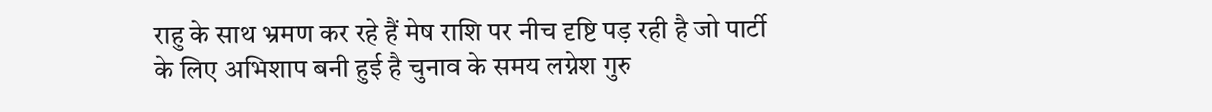राहु के साथ भ्रमण कर रहे हैं मेष राशि पर नीच दृष्टि पड़ रही है जो पार्टी के लिए अभिशाप बनी हुई है चुनाव के समय लग्नेश गुरु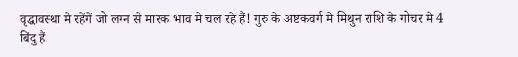वृद्धावस्था मे रहेंगें जो लग्न से मारक भाव मे चल रहे हैं! गुरु के अष्टकवर्ग मे मिथुन राशि के गोचर मे 4 बिंदु हैं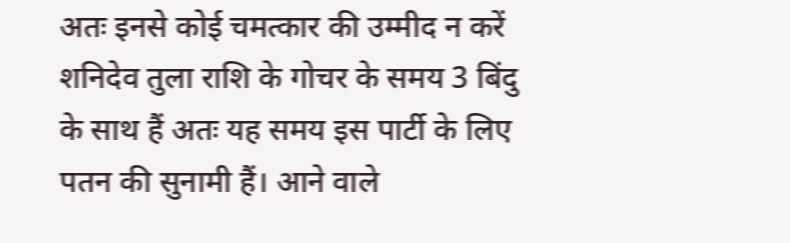अतः इनसे कोई चमत्कार की उम्मीद न करें शनिदेव तुला राशि के गोचर के समय 3 बिंदु के साथ हैं अतः यह समय इस पार्टी के लिए पतन की सुनामी हैं। आने वाले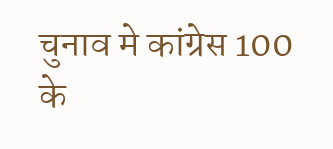चुनाव मे कांग्रेस 100 के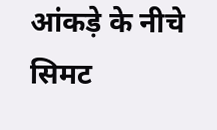आंकड़े के नीचे सिमट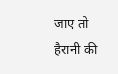जाए तो हैरानी की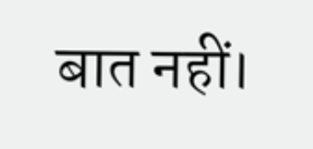बात नहीं।